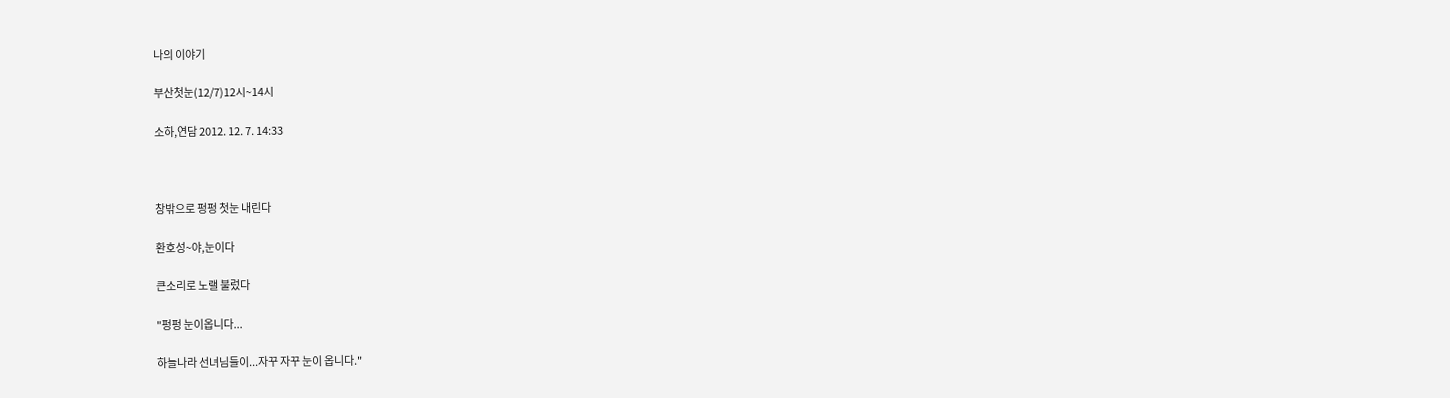나의 이야기

부산첫눈(12/7)12시~14시

소하,연담 2012. 12. 7. 14:33



창밖으로 펑펑 첫눈 내린다

환호성~야,눈이다

큰소리로 노랠 불렀다

"펑펑 눈이옵니다...

하늘나라 선녀님들이...자꾸 자꾸 눈이 옵니다."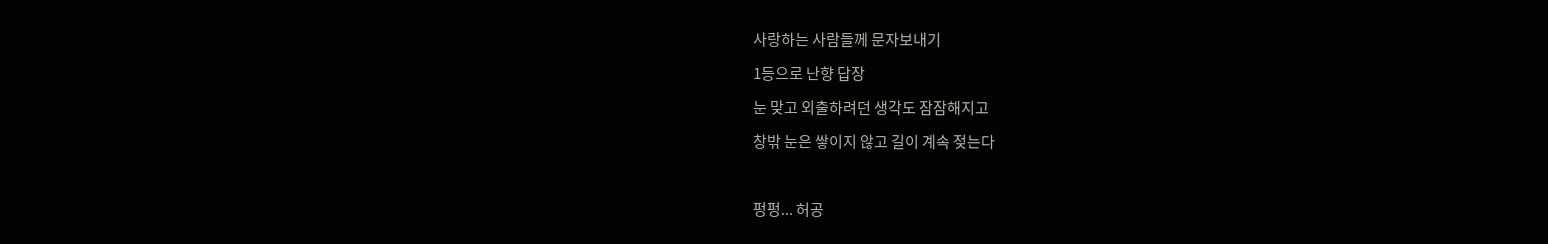사랑하는 사람들께 문자보내기

1등으로 난향 답장

눈 맞고 외출하려던 생각도 잠잠해지고

창밖 눈은 쌓이지 않고 길이 계속 젖는다



펑펑... 허공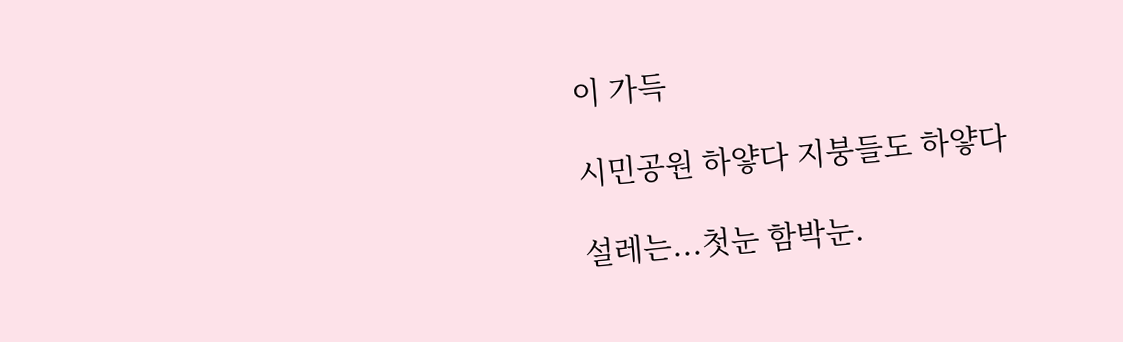이 가득

시민공원 하얗다 지붕들도 하얗다

설레는...첫눈 함박눈.